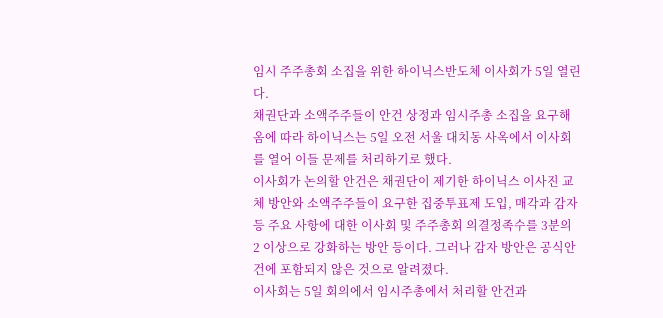임시 주주총회 소집을 위한 하이닉스반도체 이사회가 5일 열린다.
채권단과 소액주주들이 안건 상정과 임시주총 소집을 요구해옴에 따라 하이닉스는 5일 오전 서울 대치동 사옥에서 이사회를 열어 이들 문제를 처리하기로 했다.
이사회가 논의할 안건은 채권단이 제기한 하이닉스 이사진 교체 방안와 소액주주들이 요구한 집중투표제 도입, 매각과 감자 등 주요 사항에 대한 이사회 및 주주총회 의결정족수를 3분의 2 이상으로 강화하는 방안 등이다. 그러나 감자 방안은 공식안건에 포함되지 않은 것으로 알려졌다.
이사회는 5일 회의에서 임시주총에서 처리할 안건과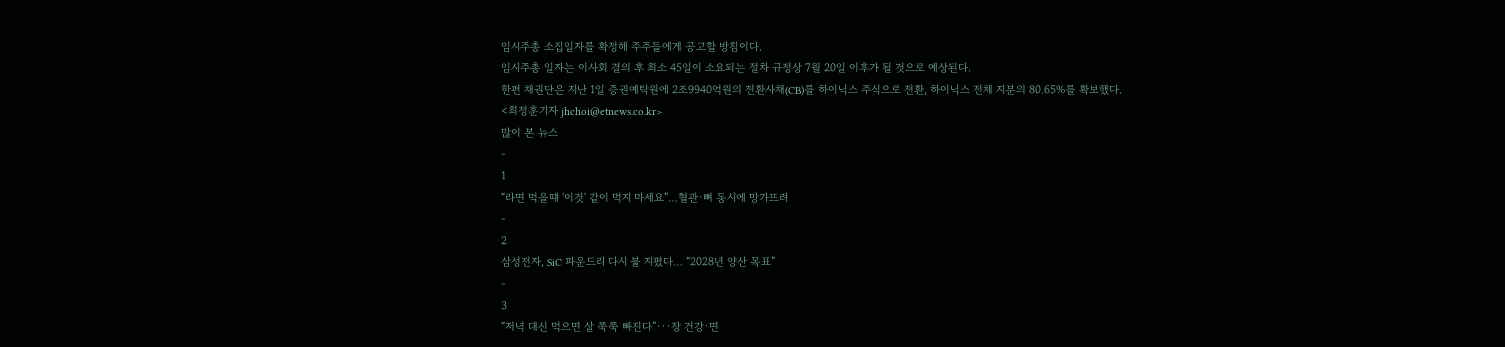임시주총 소집일자를 확정해 주주들에게 공고할 방침이다.
임시주총 일자는 이사회 결의 후 최소 45일이 소요되는 절차 규정상 7월 20일 이후가 될 것으로 예상된다.
한편 채권단은 지난 1일 증권예탁원에 2조9940억원의 전환사채(CB)를 하이닉스 주식으로 전환, 하이닉스 전체 지분의 80.65%를 확보했다.
<최정훈기자 jhchoi@etnews.co.kr>
많이 본 뉴스
-
1
“라면 먹을떄 '이것' 같이 먹지 마세요”…혈관·뼈 동시에 망가뜨려
-
2
삼성전자, SiC 파운드리 다시 불 지폈다… “2028년 양산 목표”
-
3
“저녁 대신 먹으면 살 쭉쭉 빠진다”···장 건강·면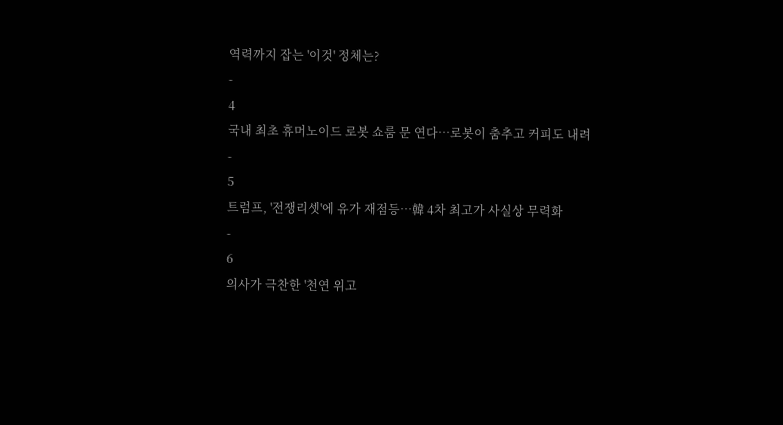역력까지 잡는 '이것' 정체는?
-
4
국내 최초 휴머노이드 로봇 쇼룸 문 연다…로봇이 춤추고 커피도 내려
-
5
트럼프, '전쟁리셋'에 유가 재점등…韓 4차 최고가 사실상 무력화
-
6
의사가 극찬한 '천연 위고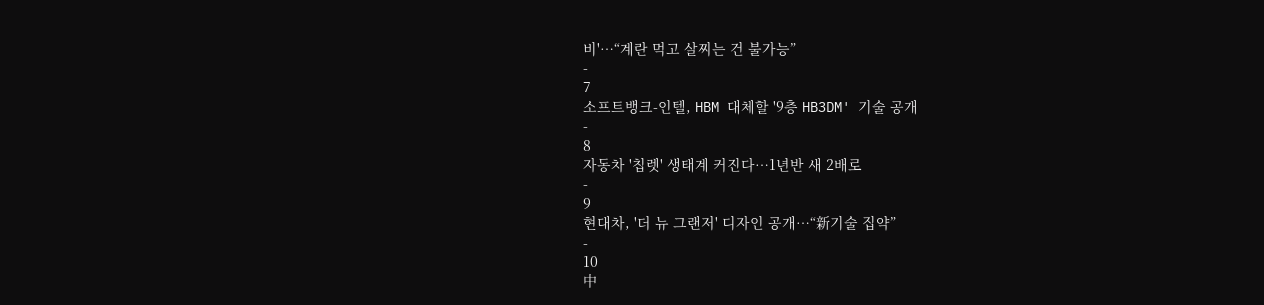비'…“계란 먹고 살찌는 건 불가능”
-
7
소프트뱅크-인텔, HBM 대체할 '9층 HB3DM' 기술 공개
-
8
자동차 '칩렛' 생태계 커진다…1년반 새 2배로
-
9
현대차, '더 뉴 그랜저' 디자인 공개…“新기술 집약”
-
10
中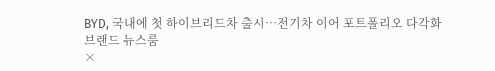BYD, 국내에 첫 하이브리드차 출시…전기차 이어 포트폴리오 다각화
브랜드 뉴스룸
×